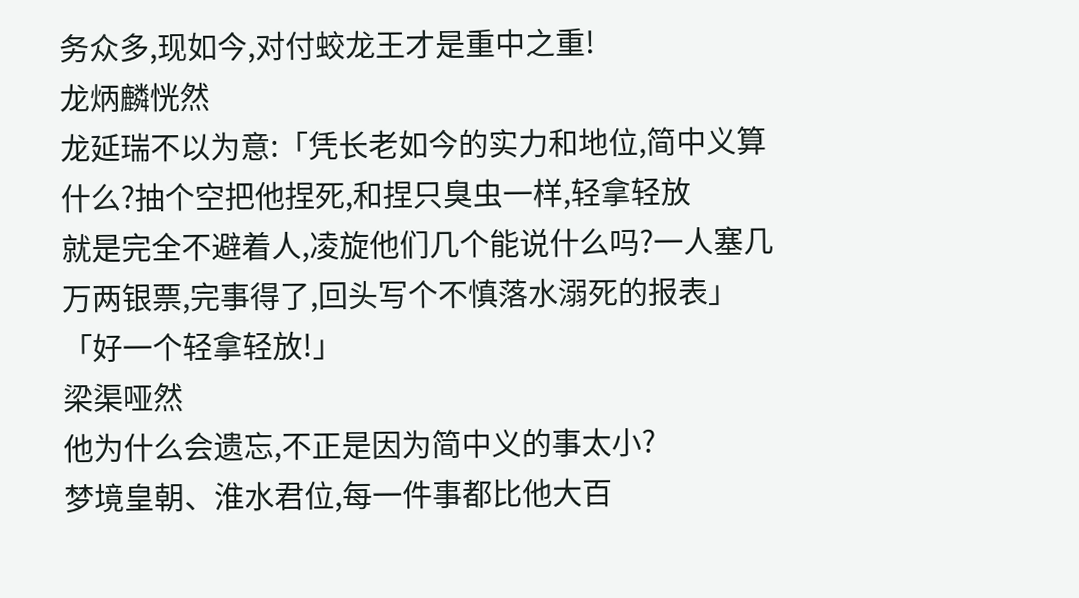务众多,现如今,对付蛟龙王才是重中之重!
龙炳麟恍然
龙延瑞不以为意:「凭长老如今的实力和地位,简中义算什么?抽个空把他捏死,和捏只臭虫一样,轻拿轻放
就是完全不避着人,凌旋他们几个能说什么吗?一人塞几万两银票,完事得了,回头写个不慎落水溺死的报表」
「好一个轻拿轻放!」
梁渠哑然
他为什么会遗忘,不正是因为简中义的事太小?
梦境皇朝、淮水君位,每一件事都比他大百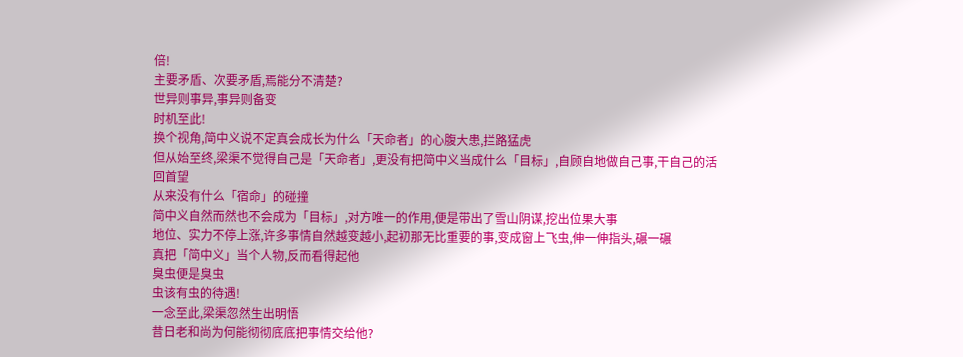倍!
主要矛盾、次要矛盾,焉能分不清楚?
世异则事异,事异则备变
时机至此!
换个视角,简中义说不定真会成长为什么「天命者」的心腹大患,拦路猛虎
但从始至终,梁渠不觉得自己是「天命者」,更没有把简中义当成什么「目标」,自顾自地做自己事,干自己的活
回首望
从来没有什么「宿命」的碰撞
简中义自然而然也不会成为「目标」,对方唯一的作用,便是带出了雪山阴谋,挖出位果大事
地位、实力不停上涨,许多事情自然越变越小,起初那无比重要的事,变成窗上飞虫,伸一伸指头,碾一碾
真把「简中义」当个人物,反而看得起他
臭虫便是臭虫
虫该有虫的待遇!
一念至此,梁渠忽然生出明悟
昔日老和尚为何能彻彻底底把事情交给他?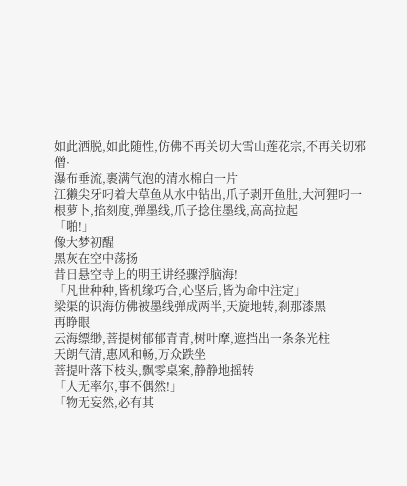如此洒脱,如此随性,仿佛不再关切大雪山莲花宗,不再关切邪僧·
瀑布垂流,裹满气泡的清水棉白一片
江獭尖牙叼着大草鱼从水中钻出,爪子剥开鱼肚,大河狸叼一根萝卜,掐刻度,弹墨线,爪子捻住墨线,高高拉起
「啪!」
像大梦初醒
黑灰在空中荡扬
昔日悬空寺上的明王讲经骤浮脑海!
「凡世种种,皆机缘巧合,心坚后,皆为命中注定」
梁渠的识海仿佛被墨线弹成两半,天旋地转,刹那漆黑
再睁眼
云海缥缈,菩提树郁郁青青,树叶摩,遮挡出一条条光柱
天朗气清,惠风和畅,万众跌坐
菩提叶落下枝头,飘零桌案,静静地摇转
「人无率尔,事不偶然!」
「物无妄然,必有其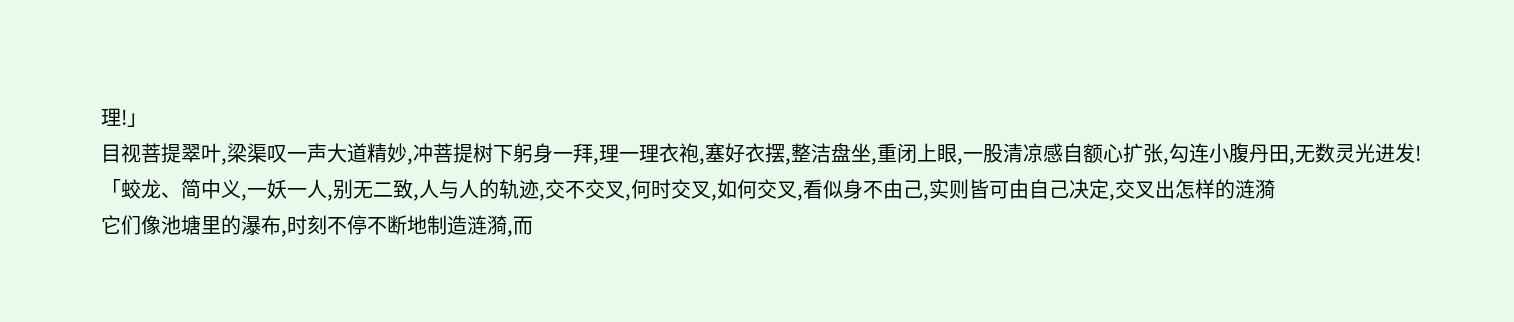理!」
目视菩提翠叶,梁渠叹一声大道精妙,冲菩提树下躬身一拜,理一理衣袍,塞好衣摆,整洁盘坐,重闭上眼,一股清凉感自额心扩张,勾连小腹丹田,无数灵光进发!
「蛟龙、简中义,一妖一人,别无二致,人与人的轨迹,交不交叉,何时交叉,如何交叉,看似身不由己,实则皆可由自己决定,交叉出怎样的涟漪
它们像池塘里的瀑布,时刻不停不断地制造涟漪,而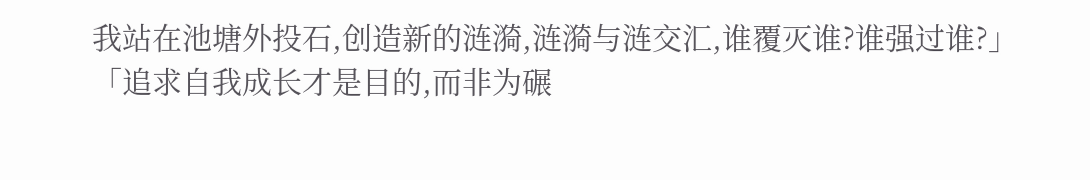我站在池塘外投石,创造新的涟漪,涟漪与涟交汇,谁覆灭谁?谁强过谁?」
「追求自我成长才是目的,而非为碾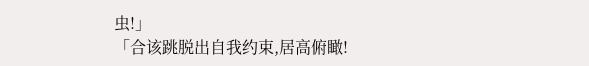虫!」
「合该跳脱出自我约束,居高俯瞰!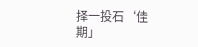择一投石‘佳期」